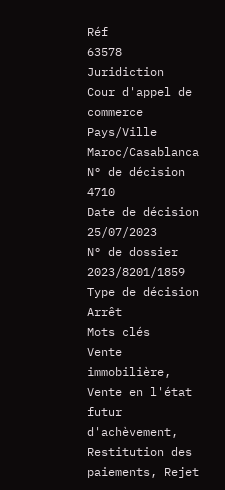Réf
63578
Juridiction
Cour d'appel de commerce
Pays/Ville
Maroc/Casablanca
N° de décision
4710
Date de décision
25/07/2023
N° de dossier
2023/8201/1859
Type de décision
Arrêt
Mots clés
Vente immobilière, Vente en l'état futur d'achèvement, Restitution des paiements, Rejet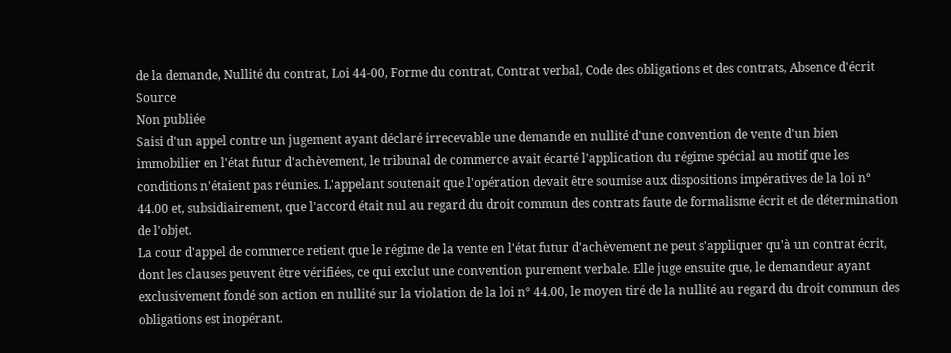de la demande, Nullité du contrat, Loi 44-00, Forme du contrat, Contrat verbal, Code des obligations et des contrats, Absence d'écrit
Source
Non publiée
Saisi d'un appel contre un jugement ayant déclaré irrecevable une demande en nullité d'une convention de vente d'un bien immobilier en l'état futur d'achèvement, le tribunal de commerce avait écarté l'application du régime spécial au motif que les conditions n'étaient pas réunies. L'appelant soutenait que l'opération devait être soumise aux dispositions impératives de la loi n° 44.00 et, subsidiairement, que l'accord était nul au regard du droit commun des contrats faute de formalisme écrit et de détermination de l'objet.
La cour d'appel de commerce retient que le régime de la vente en l'état futur d'achèvement ne peut s'appliquer qu'à un contrat écrit, dont les clauses peuvent être vérifiées, ce qui exclut une convention purement verbale. Elle juge ensuite que, le demandeur ayant exclusivement fondé son action en nullité sur la violation de la loi n° 44.00, le moyen tiré de la nullité au regard du droit commun des obligations est inopérant.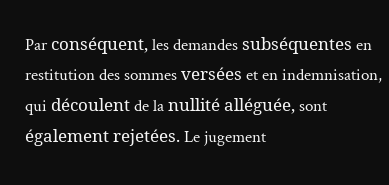Par conséquent, les demandes subséquentes en restitution des sommes versées et en indemnisation, qui découlent de la nullité alléguée, sont également rejetées. Le jugement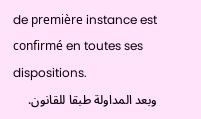de première instance est confirmé en toutes ses dispositions.
وبعد المداولة طبقا للقانون.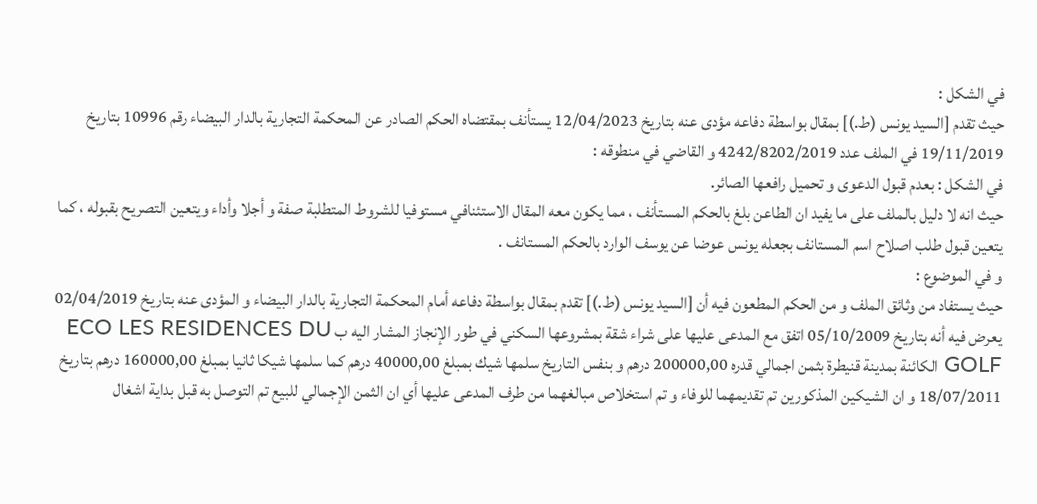في الشكل :
حيث تقدم [السيد يونس (ط.)] بمقال بواسطة دفاعه مؤدى عنه بتاريخ 12/04/2023 يستأنف بمقتضاه الحكم الصادر عن المحكمة التجارية بالدار البيضاء رقم 10996 بتاريخ 19/11/2019 في الملف عدد 4242/8202/2019 و القاضي في منطوقه :
في الشكل : بعدم قبول الدعوى و تحميل رافعها الصائر.
حيث انه لا دليل بالملف على ما يفيد ان الطاعن بلغ بالحكم المستأنف ، مما يكون معه المقال الاستئنافي مستوفيا للشروط المتطلبة صفة و أجلا وأداء ويتعين التصريح بقبوله ، كما يتعين قبول طلب اصلاح اسم المستانف بجعله يونس عوضا عن يوسف الوارد بالحكم المستانف .
و في الموضوع :
حيث يستفاد من وثائق الملف و من الحكم المطعون فيه أن [السيد يونس (ط.)] تقدم بمقال بواسطة دفاعه أمام المحكمة التجارية بالدار البيضاء و المؤدى عنه بتاريخ 02/04/2019 يعرض فيه أنه بتاريخ 05/10/2009 اتفق مع المدعى عليها على شراء شقة بمشروعها السكني في طور الإنجاز المشار اليه ب ECO LES RESIDENCES DU GOLF الكائنة بمدينة قنيطرة بثمن اجمالي قدره 200000,00 درهم و بنفس التاريخ سلمها شيك بمبلغ 40000,00 درهم كما سلمها شيكا ثانيا بمبلغ 160000,00 درهم بتاريخ 18/07/2011 و ان الشيكين المذكورين تم تقديمهما للوفاء و تم استخلاص مبالغهما من طرف المدعى عليها أي ان الثمن الإجمالي للبيع تم التوصل به قبل بداية اشغال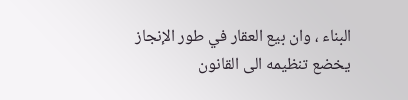البناء ، وان بيع العقار في طور الإنجاز يخضع تنظيمه الى القانون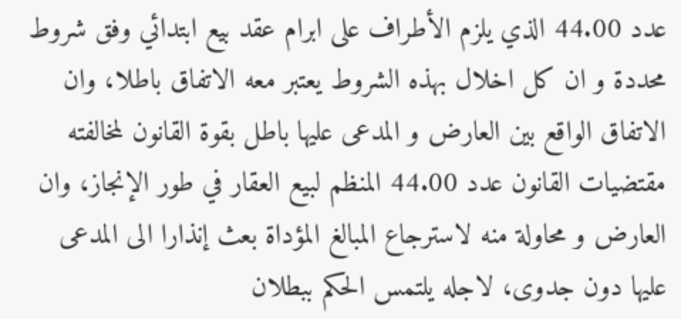عدد 44.00 الذي يلزم الأطراف على ابرام عقد بيع ابتدائي وفق شروط محددة و ان كل اخلال بهذه الشروط يعتبر معه الاتفاق باطلا، وان الاتفاق الواقع بين العارض و المدعى عليها باطل بقوة القانون لمخالفته مقتضيات القانون عدد 44.00 المنظم لبيع العقار في طور الإنجاز، وان العارض و محاولة منه لاسترجاع المبالغ المؤداة بعث إنذارا الى المدعى عليها دون جدوى، لاجله يلتمس الحكم ببطلان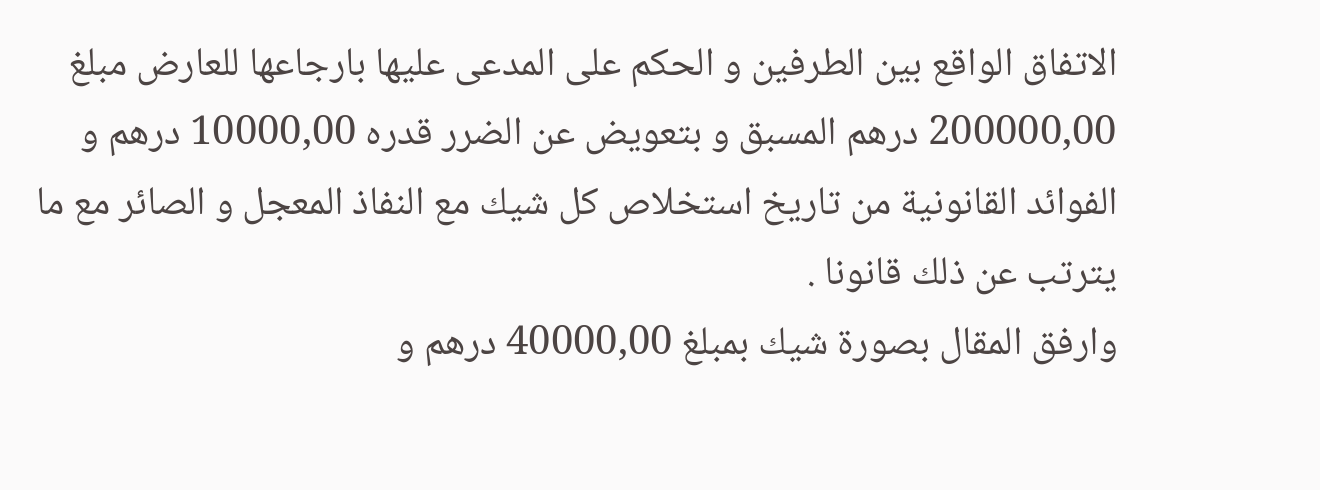الاتفاق الواقع بين الطرفين و الحكم على المدعى عليها بارجاعها للعارض مبلغ 200000,00 درهم المسبق و بتعويض عن الضرر قدره 10000,00 درهم و الفوائد القانونية من تاريخ استخلاص كل شيك مع النفاذ المعجل و الصائر مع ما يترتب عن ذلك قانونا .
وارفق المقال بصورة شيك بمبلغ 40000,00 درهم و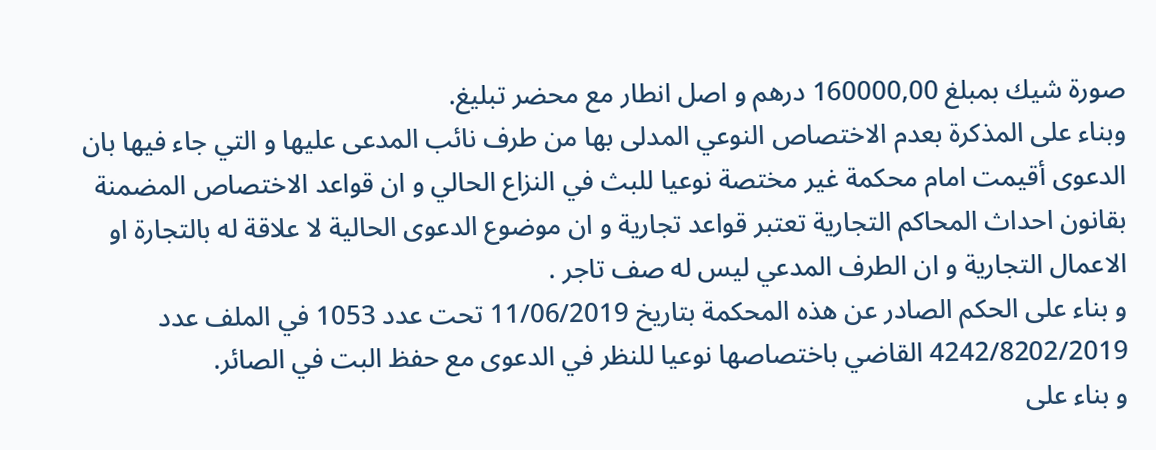صورة شيك بمبلغ 160000,00 درهم و اصل انطار مع محضر تبليغ.
وبناء على المذكرة بعدم الاختصاص النوعي المدلى بها من طرف نائب المدعى عليها و التي جاء فيها بان الدعوى أقيمت امام محكمة غير مختصة نوعيا للبث في النزاع الحالي و ان قواعد الاختصاص المضمنة بقانون احداث المحاكم التجارية تعتبر قواعد تجارية و ان موضوع الدعوى الحالية لا علاقة له بالتجارة او الاعمال التجارية و ان الطرف المدعي ليس له صف تاجر .
و بناء على الحكم الصادر عن هذه المحكمة بتاريخ 11/06/2019 تحت عدد 1053 في الملف عدد 4242/8202/2019 القاضي باختصاصها نوعيا للنظر في الدعوى مع حفظ البت في الصائر.
و بناء على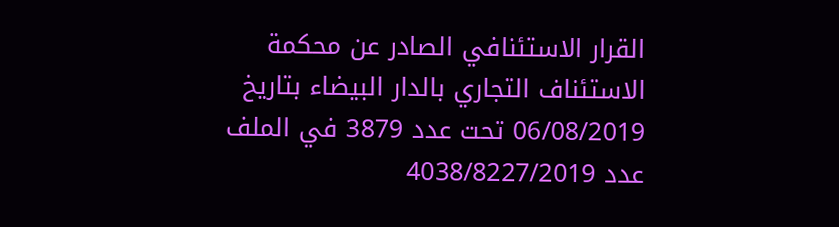القرار الاستئنافي الصادر عن محكمة الاستئناف التجاري بالدار البيضاء بتاريخ 06/08/2019 تحت عدد 3879 في الملف عدد 4038/8227/2019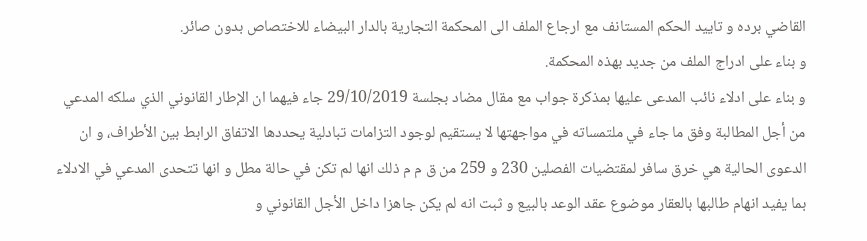القاضي برده و تاييد الحكم المستانف مع ارجاع الملف الى المحكمة التجارية بالدار البيضاء للاختصاص بدون صائر.
و بناء على ادراج الملف من جديد بهذه المحكمة.
و بناء على ادلاء نائب المدعى عليها بمذكرة جواب مع مقال مضاد بجلسة 29/10/2019 جاء فيهما ان الإطار القانوني الذي سلكه المدعي من أجل المطالبة وفق ما جاء في ملتمساته في مواجهتها لا يستقيم لوجود التزامات تبادلية يحددها الاتفاق الرابط بين الأطراف، و ان الدعوى الحالية هي خرق سافر لمقتضيات الفصلين 230 و 259 من ق م م ذلك انها لم تكن في حالة مطل و انها تتحدى المدعي في الادلاء بما يفيد انهام طالبها بالعقار موضوع عقد الوعد بالبيع و ثبت انه لم يكن جاهزا داخل الأجل القانوني و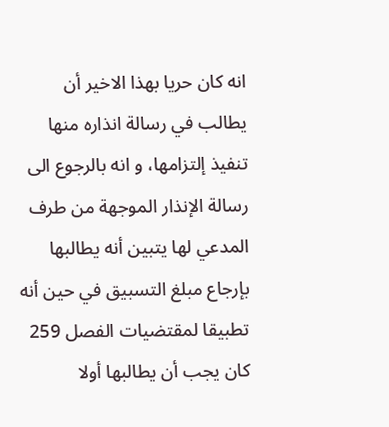انه كان حريا بهذا الاخير أن يطالب في رسالة انذاره منها تنفيذ إلتزامها، و انه بالرجوع الى رسالة الإنذار الموجهة من طرف المدعي لها يتبين أنه يطالبها بإرجاع مبلغ التسبيق في حين أنه تطبيقا لمقتضيات الفصل 259 كان يجب أن يطالبها أولا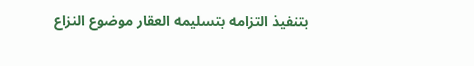بتنفيذ التزامه بتسليمه العقار موضوع النزاع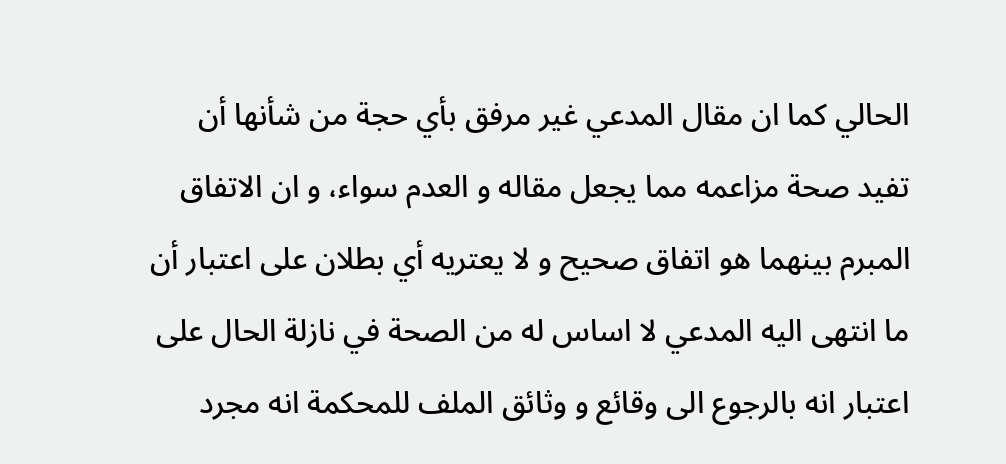الحالي كما ان مقال المدعي غير مرفق بأي حجة من شأنها أن تفيد صحة مزاعمه مما يجعل مقاله و العدم سواء، و ان الاتفاق المبرم بينهما هو اتفاق صحيح و لا يعتريه أي بطلان على اعتبار أن ما انتهى اليه المدعي لا اساس له من الصحة في نازلة الحال على اعتبار انه بالرجوع الى وقائع و وثائق الملف للمحكمة انه مجرد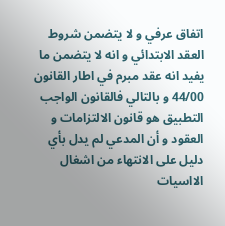اتفاق عرفي و لا يتضمن شروط العقد الابتدائي و انه لا يتضمن ما يفيد انه عقد مبرم في اطار القانون 44/00 و بالتالي فالقانون الواجب التطبيق هو قانون الالتزامات و العقود و أن المدعي لم يدل بأي دليل على الانتهاء من اشغال الااسيات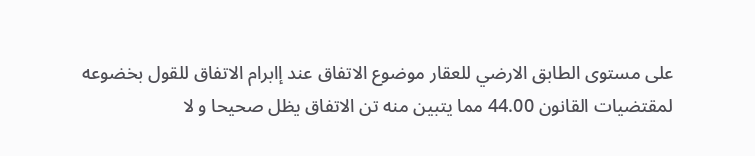على مستوى الطابق الارضي للعقار موضوع الاتفاق عند إابرام الاتفاق للقول بخضوعه لمقتضيات القانون 44.00 مما يتبين منه تن الاتفاق يظل صحيحا و لا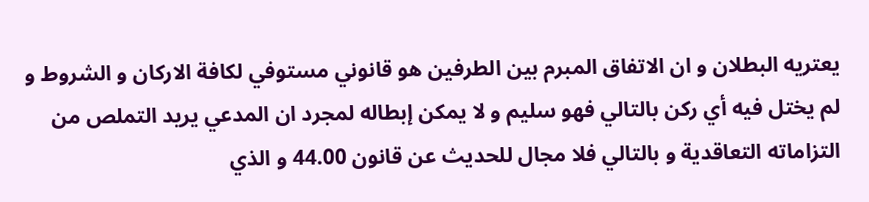يعتريه البطلان و ان الاتفاق المبرم بين الطرفين هو قانوني مستوفي لكافة الاركان و الشروط و لم يختل فيه أي ركن بالتالي فهو سليم و لا يمكن إبطاله لمجرد ان المدعي يريد التملص من التزاماته التعاقدية و بالتالي فلا مجال للحديث عن قانون 44.00 و الذي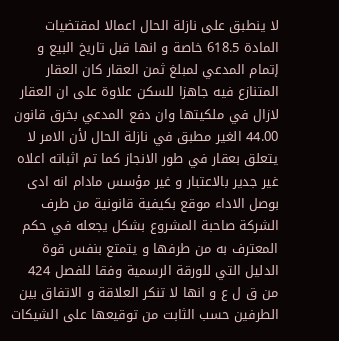لا ينطبق على نازلة الحال اعمالا لمقتضيات المادة 618.5 خاصة و انها قبل تاريخ البيع و إتمام المدعي لمبلغ ثمن العقار كان العقار المتنازع فيه جاهزا للسكن علاوة على ان العقار لازال في ملكيتها وان دفع المدعي بخرق قانون 44.00 الغير مطبق في نازلة الحال لأن الامر لا يتعلق بعقار في طور الانجاز كما تم اثباته اعلاه غير جدير بالاعتبار و غير مؤسس مادام انه ادى بوصل الاداء موقع بكيفية قانونية من طرف الشركة صاحبة المشروع بشكل يجعله في حكم المعترف به من طرفها و يتمتع بنفس قوة الدليل التي للورقة الرسمية وفقا للفصل 424 من ق ل ع و انها لا تنكر العلاقة و الاتفاق بين الطرفين حسب الثابت من توقيعها على الشيكات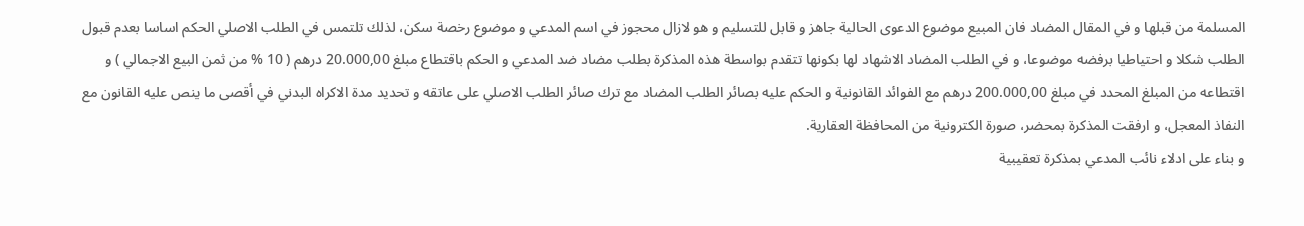المسلمة من قبلها و في المقال المضاد فان المبيع موضوع الدعوى الحالية جاهز و قابل للتسليم و هو لازال محجوز في اسم المدعي و موضوع رخصة سكن، لذلك تلتمس في الطلب الاصلي الحكم اساسا بعدم قبول الطلب شكلا و احتياطيا برفضه موضوعا، و في الطلب المضاد الاشهاد لها بكونها تتقدم بواسطة هذه المذكرة بطلب مضاد ضد المدعي و الحكم باقتطاع مبلغ 20.000,00 درهم ( 10 % من ثمن البيع الاجمالي ) و اقتطاعه من المبلغ المحدد في مبلغ 200.000,00 درهم مع الفوائد القانونية و الحكم عليه بصائر الطلب المضاد مع ترك صائر الطلب الاصلي على عاتقه و تحديد مدة الاكراه البدني في أقصى ما ينص عليه القانون مع النفاذ المعجل، و ارفقت المذكرة بمحضر، صورة الكترونية من المحافظة العقارية.
و بناء على ادلاء نائب المدعي بمذكرة تعقيبية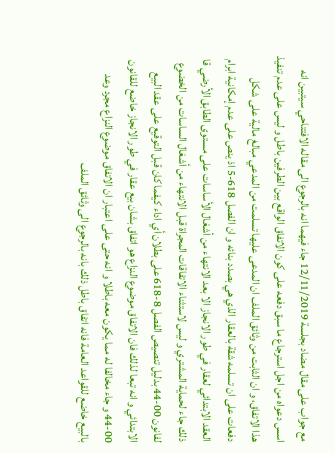مع جواب على مقال مضاد بجلسة 12/11/2019 جاء فيهما انه بالرجوع الى مقاله الافتتاحي سيتبين انه اسس دعواه من اجل استرجاع ما سبق دفعه على كون الاتفاق الواقع بين الطرفين باطل و ليس على عدم تنفيذ هذا الاتفاق، و ان الثابت من وثائق الملف ان المدعى عليها تسلمت من المدعي مبالغ مالية على شكل دفعات على ان تسلمه شقة بالعقار الذي هي بصدد بنائه و ان الفصل 618-5 اذ ينص على عدم إمكانية ابرام العقد الابتدائي لعقار في طور الانجاز الا بعد الانتهاء من أشغال الأساسات على مستوى الطابق الأرضي قا ذلك جاء لحماية المشتري و ليس لاستثناء الاتفاقات المجراة قبل الانتهاء من أشغال الساسات من الخضوع لفانون 00-44 بدليل تنصيص الفصل 8-618 على بطلان أي اداء كيفما كان قبل التوقيع على عقد البيع الابتدائي و انه تبعا لذلك فان الاتفاق موضوع النزاع هو اتفاق بشان بيع عقار في طور الانجاز خاضع للقانون 00-44 و جاء مخالفا له مما يكون معه باطلا و انه حتى على اعتبار ان الاتفاق موضوع النزاع مجرد وعد بالبيع خاضع للقواعد العامة فانه اتفاق باطل ذلك بانه بالرجوع الى وثائق الملف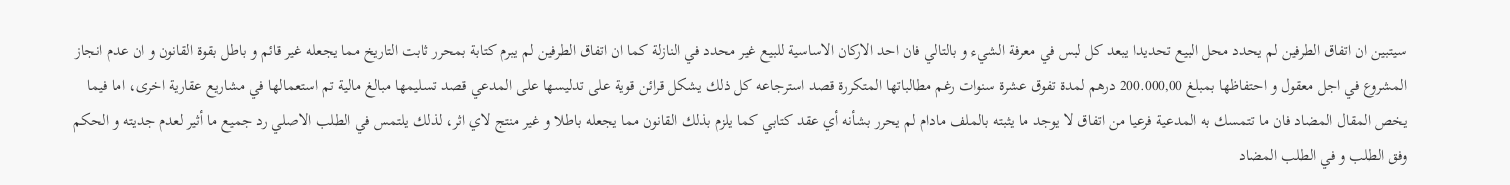سيتبين ان اتفاق الطرفين لم يحدد محل البيع تحديدا يبعد كل لبس في معرفة الشيء و بالتالي فان احد الاركان الاساسية للبيع غير محدد في النازلة كما ان اتفاق الطرفين لم يبرم كتابة بمحرر ثابت التاريخ مما يجعله غير قائم و باطل بقوة القانون و ان عدم انجاز المشروع في اجل معقول و احتفاظها بمبلغ 200.000,00 درهم لمدة تفوق عشرة سنوات رغم مطالباتها المتكررة قصد استرجاعه كل ذلك يشكل قرائن قوية على تدليسها على المدعي قصد تسليمها مبالغ مالية تم استعمالها في مشاريع عقارية اخرى، اما فيما يخص المقال المضاد فان ما تتمسك به المدعية فرعيا من اتفاق لا يوجد ما يثبته بالملف مادام لم يحرر بشأنه أي عقد كتابي كما يلزم بذلك القانون مما يجعله باطلا و غير منتج لاي اثر، لذلك يلتمس في الطلب الاصلي رد جميع ما أثير لعدم جديته و الحكم وفق الطلب و في الطلب المضاد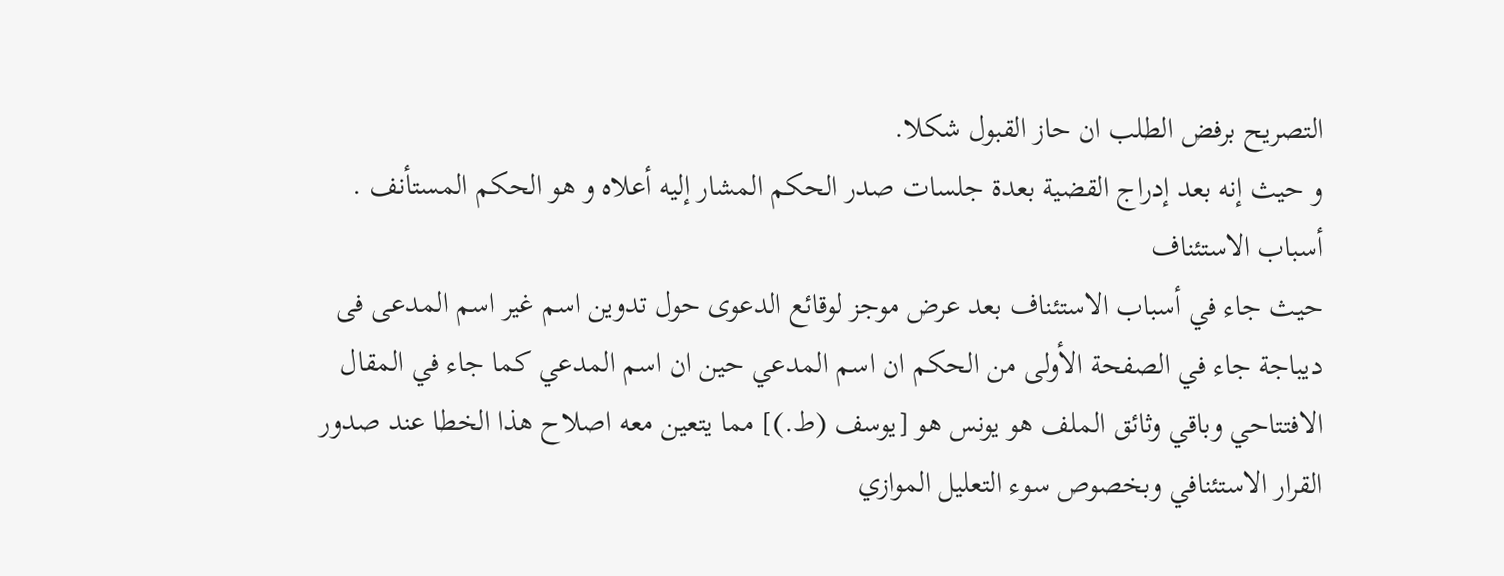التصريح برفض الطلب ان حاز القبول شكلا.
و حيث إنه بعد إدراج القضية بعدة جلسات صدر الحكم المشار إليه أعلاه و هو الحكم المستأنف .
أسباب الاستئناف
حيث جاء في أسباب الاستئناف بعد عرض موجز لوقائع الدعوى حول تدوين اسم غير اسم المدعى فى ديباجة جاء في الصفحة الأولى من الحكم ان اسم المدعي حين ان اسم المدعي كما جاء في المقال الافتتاحي وباقي وثائق الملف هو يونس هو [يوسف (ط.)] مما يتعين معه اصلاح هذا الخطا عند صدور القرار الاستئنافي وبخصوص سوء التعليل الموازي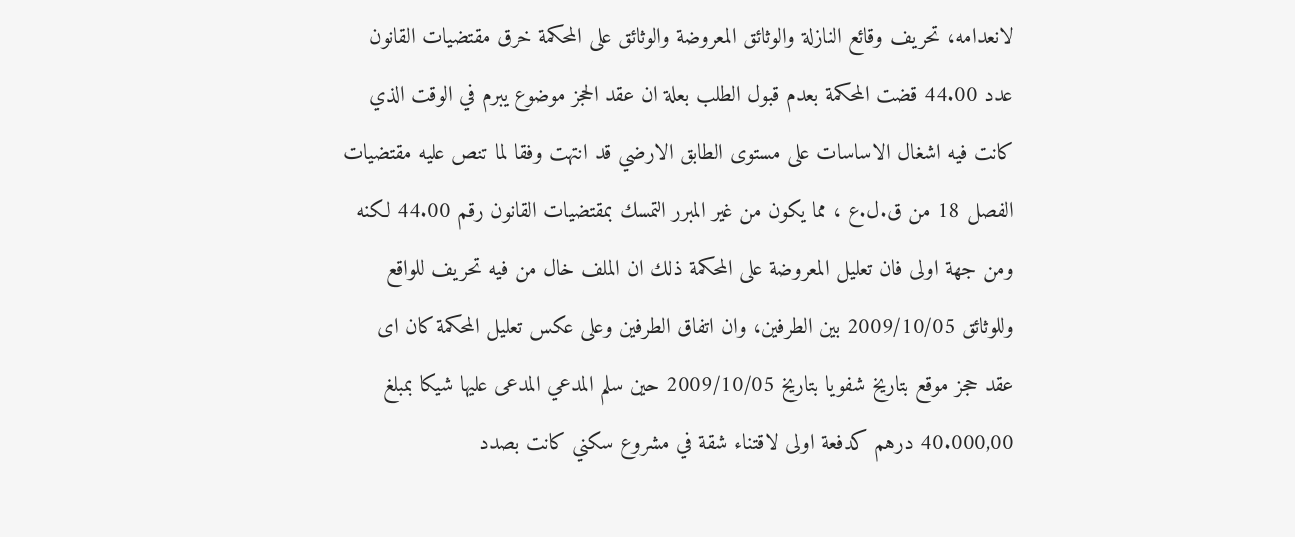لانعدامه، تحريف وقائع النازلة والوثائق المعروضة والوثائق على المحكمة خرق مقتضيات القانون عدد 44.00 قضت المحكمة بعدم قبول الطلب بعلة ان عقد الحجز موضوع يبرم في الوقت الذي كانت فيه اشغال الاساسات على مستوى الطابق الارضي قد انتهت وفقا لما تنص عليه مقتضيات الفصل 18 من ق.ل.ع ، مما يكون من غير المبرر التمسك بمقتضيات القانون رقم 44.00 لكنه ومن جهة اولى فان تعليل المعروضة على المحكمة ذلك ان الملف خال من فيه تحريف للواقع وللوثائق 2009/10/05 بين الطرفين، وان اتفاق الطرفين وعلى عكس تعليل المحكمة كان ای عقد حجز موقع بتاريخ شفويا بتاريخ 2009/10/05 حين سلم المدعي المدعى عليها شيكا بمبلغ 40.000,00 درهم كدفعة اولى لاقتناء شقة في مشروع سكني كانت بصدد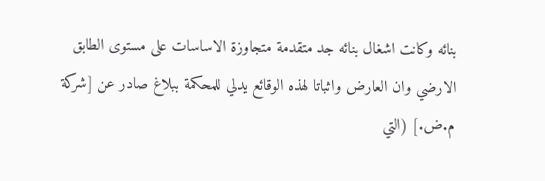بنائه وكانت اشغال بنائه جد متقدمة متجاوزة الاساسات على مستوى الطابق الارضي وان العارض واثباتا لهذه الوقائع يدلي للمحكمة ببلاغ صادر عن [شركة م.ض.] (التي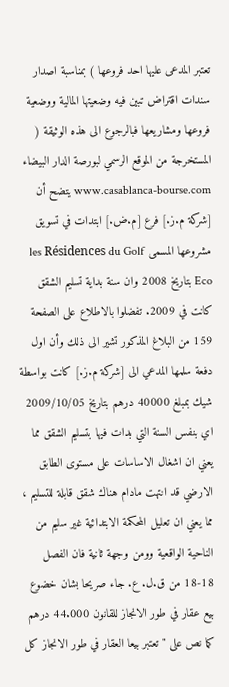تعتبر المدعى عليها احد فروعها ) بمناسبة اصدار سندات اقتراض تبين فيه وضعيتها المالية ووضعية فروعها ومشاريعها فبالرجوع الى هذه الوثيقة ( المستخرجة من الموقع الرسمي لبورصة الدار البيضاء www.casablanca-bourse.com يتضح أن [شركة م.ز.] فرع [م.ض.] ابتدات في تسويق مشروعها المسمى les Résidences du Golf Eco بتاريخ 2008 وان سنة بداية تسليم الشقق كانت في 2009. تفضلوا بالاطلاع على الصفحة 159 من البلاغ المذكور تشير الى ذلك وأن اول دفعة سلمها المدعي الى [شركة م.ز.] كانت بواسطة شيك بمبلغ 40000 درهم بتاريخ 2009/10/05 اي بنفس السنة التي بدات فيها بتسليم الشقق مما يعني ان اشغال الاساسات على مستوى الطابق الارضي قد انتهت مادام هناك شقق قابلة للتسليم ، مما يعني ان تعليل المحكمة الابتدائية غير سليم من الناحية الواقعية وومن وجهة ثانية فان الفصل 18-18 من ق.ل. ع. جاء صريحا بشان خضوع بيع عقار في طور الانجاز للقانون 44.000 درهم كما نص على " تعتبر بيعا العقار في طور الانجاز كل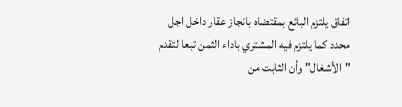اتفاق يلتزم البائع بمقتضاه بانجاز عقار داخل اجل محدد كما يلتزم فيه المشتري باداء الثمن تبعا لتقدم "الأشغال" وأن الثابت من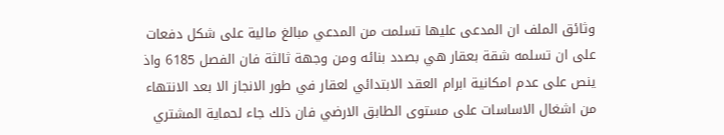وثائق الملف ان المدعى عليها تسلمت من المدعي مبالغ مالية على شكل دفعات على ان تسلمه شقة بعقار هي بصدد بنائه ومن وجهة ثالثة فان الفصل 6185 واذ ينص على عدم امكانية ابرام العقد الابتدائي لعقار في طور الانجاز الا بعد الانتهاء من اشغال الاساسات على مستوى الطابق الارضي فان ذلك جاء لحماية المشتري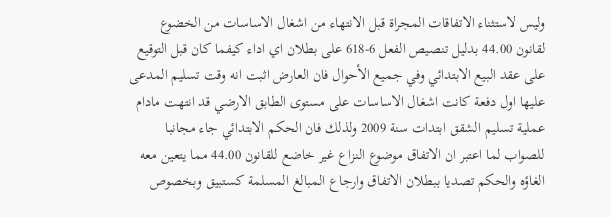وليس لاستثناء الاتفاقات المجراة قبل الانتهاء من اشغال الاساسات من الخضوع لقانون 44.00 بدليل تنصيص الفعل 6-618 على بطلان اي اداء كيفما كان قبل التوقيع على عقد البيع الابتدائي وفي جميع الأحوال فان العارض اثبت انه وقت تسليم المدعى عليها اول دفعة كانت اشغال الاساسات على مستوى الطابق الارضي قد انتهت مادام عملية تسليم الشقق ابتدات سنة 2009 ولذلك فان الحكم الابتدائي جاء مجانبا للصواب لما اعتبر ان الاتفاق موضوع النزاع غير خاضع للقانون 44.00 مما يتعين معه الغاؤه والحكم تصديا ببطلان الاتفاق وارجاع المبالغ المسلمة كستبيق وبخصوص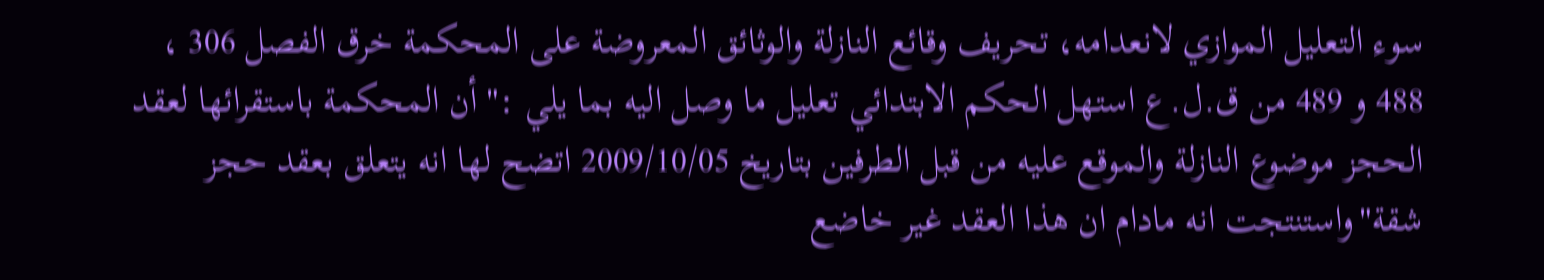سوء التعليل الموازي لانعدامه، تحريف وقائع النازلة والوثائق المعروضة على المحكمة خرق الفصل 306 ، 488 و 489 من ق.ل.ع استهل الحكم الابتدائي تعليل ما وصل اليه بما يلي :" أن المحكمة باستقرائها لعقد الحجز موضوع النازلة والموقع عليه من قبل الطرفين بتاريخ 2009/10/05 اتضح لها انه يتعلق بعقد حجز شقة"واستنتجت انه مادام ان هذا العقد غير خاضع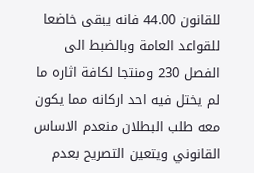للقانون 44.00 فانه يبقى خاضعا للقواعد العامة وبالضبط الى الفصل 230 ومنتجا لكافة اثاره ما لم يختل فيه احد اركانه مما يكون معه طلب البطلان منعدم الاساس القانوني ويتعين التصريح بعدم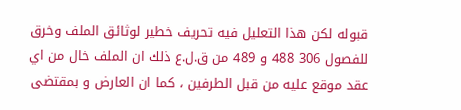قبوله لكن هذا التعليل فيه تحريف خطير لوثائق الملف وخرق للفصول 306 488 و 489 من ق.ل.ع ذلك ان الملف خال من اي عقد موقع عليه من قبل الطرفين ، كما ان العارض و بمقتضى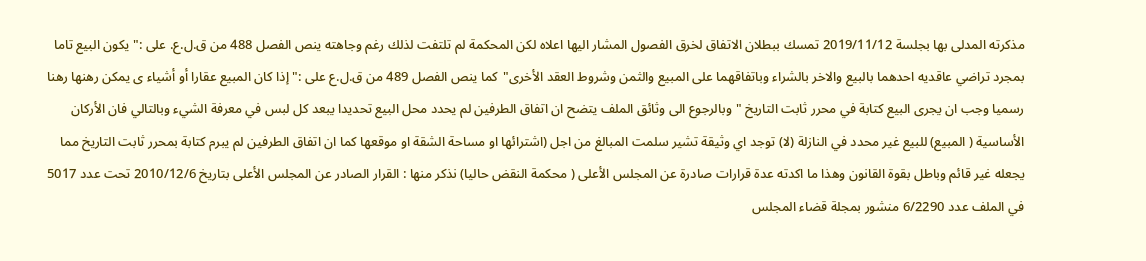مذكرته المدلى بها بجلسة 2019/11/12 تمسك ببطلان الاتفاق لخرق الفصول المشار اليها اعلاه لكن المحكمة لم تلتفت لذلك رغم وجاهته ينص الفصل 488 من ق.ل.ع. على :" يكون البيع تاما بمجرد تراضي عاقديه احدهما بالبيع والاخر بالشراء وباتفاقهما على المبيع والثمن وشروط العقد الأخرى"كما ينص الفصل 489 من ق.ل.ع على :" إذا كان المبيع عقارا أو أشياء ى يمكن رهنها رهنا رسميا وجب ان يجرى البيع كتابة في محرر ثابت التاريخ "وبالرجوع الى وثائق الملف يتضح ان اتفاق الطرفين لم يحدد محل البيع تحديدا يبعد كل لبس في معرفة الشيء وبالتالي فان الأركان الأساسية ( المبيع) للبيع غير محدد في النازلة (لا) توجد اي وثيقة تشير سلمت المبالغ من اجل (اشترائها او مساحة الشقة او موقعها كما ان اتفاق الطرفين لم يبرم كتابة بمحرر ثابت التاريخ مما يجعله غير قائم وباطل بقوة القانون وهذا ما اكدته عدة قرارات صادرة عن المجلس الأعلى ( محكمة النقض حاليا) نذكر منها : القرار الصادر عن المجلس الأعلى بتاريخ 2010/12/6 تحت عدد 5017 في الملف عدد 6/2290 منشور بمجلة قضاء المجلس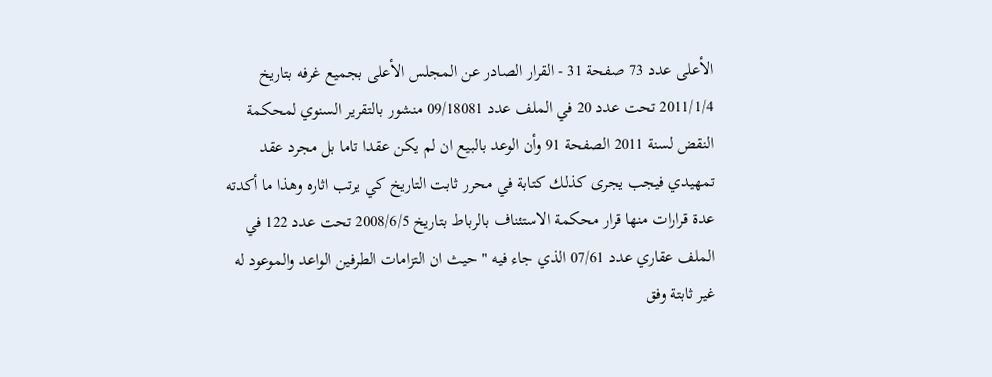الأعلى عدد 73 صفحة 31 - القرار الصادر عن المجلس الأعلى بجميع غرفه بتاريخ 2011/1/4 تحت عدد 20 في الملف عدد 09/18081 منشور بالتقرير السنوي لمحكمة النقض لسنة 2011 الصفحة 91 وأن الوعد بالبيع ان لم يكن عقدا تاما بل مجرد عقد تمهيدي فيجب يجرى كذلك كتابة في محرر ثابت التاريخ كي يرتب اثاره وهذا ما أكدته عدة قرارات منها قرار محكمة الاستئناف بالرباط بتاريخ 2008/6/5 تحت عدد 122 في الملف عقاري عدد 07/61 الذي جاء فيه " حيث ان التزامات الطرفين الواعد والموعود له غير ثابتة وفق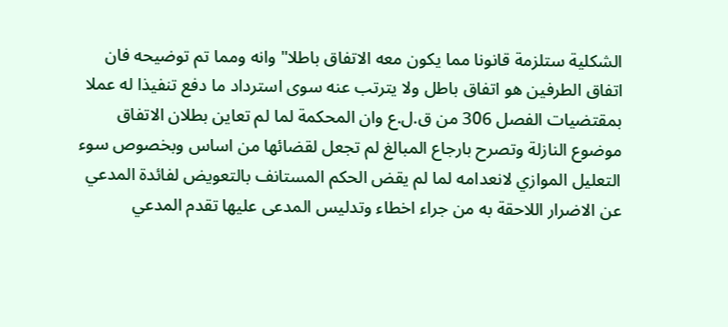الشكلية ستلزمة قانونا مما يكون معه الاتفاق باطلا" وانه ومما تم توضيحه فان اتفاق الطرفين هو اتفاق باطل ولا يترتب عنه سوی استرداد ما دفع تنفيذا له عملا بمقتضيات الفصل 306 من ق.ل.ع وان المحكمة لما لم تعاين بطلان الاتفاق موضوع النازلة وتصرح بارجاع المبالغ لم تجعل لقضائها من اساس وبخصوص سوء التعليل الموازي لانعدامه لما لم يقض الحكم المستانف بالتعويض لفائدة المدعي عن الاضرار اللاحقة به من جراء اخطاء وتدليس المدعى عليها تقدم المدعي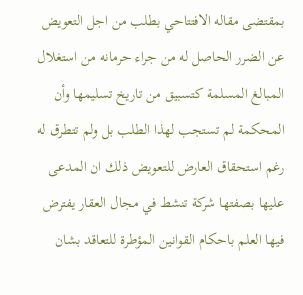بمقتضى مقاله الافتتاحي بطلب من اجل التعويض عن الضرر الحاصل له من جراء حرمانه من استغلال المبالغ المسلمة كتسبيق من تاريخ تسليمها وأن المحكمة لم تستجب لهذا الطلب بل ولم تتطرق له رغم استحقاق العارض للتعويض ذلك ان المدعى عليها بصفتها شركة تنشط في مجال العقار يفترض فيها العلم باحكام القوانين المؤطرة للتعاقد بشان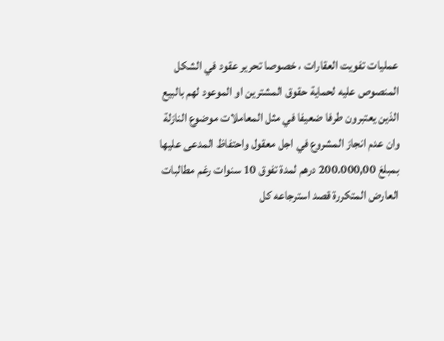عمليات تفويت العقارات ، خصوصا تحرير عقود في الشكل المنصوص عليه لحماية حقوق المشترين او الموعود لهم بالبيع الذين يعتبرون طرفا ضعيفا في مثل المعاملات موضوع النازلة وان عدم انجاز المشروع في اجل معقول واحتفاظ المدعى عليها بمبلغ 200.000,00 درهم لمدة تفوق 10 سنوات رغم مطالبات العارض المتكررة قصد استرجاعه كل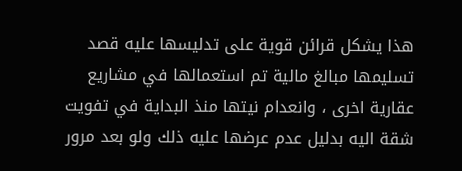هذا يشكل قرائن قوية على تدليسها عليه قصد تسليمها مبالغ مالية تم استعمالها في مشاريع عقارية اخرى ، وانعدام نيتها منذ البداية في تفويت شقة اليه بدليل عدم عرضها عليه ذلك ولو بعد مرور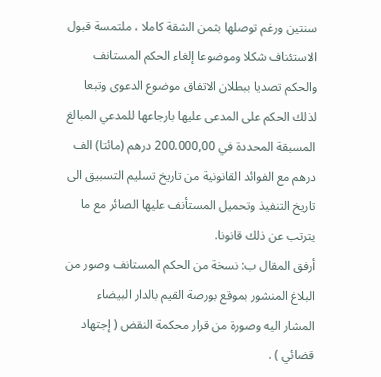سنتين ورغم توصلها بثمن الشقة كاملا ، ملتمسة قبول الاستئناف شكلا وموضوعا إلغاء الحكم المستانف والحكم تصديا ببطلان الاتفاق موضوع الدعوى وتبعا لذلك الحكم على المدعى عليها بارجاعها للمدعي المبالغ المسبقة المحددة في 200.000,00 درهم (مائتا) الف درهم مع الفوائد القانونية من تاريخ تسليم التسبيق الى تاريخ التنفيذ وتحميل المستأنف عليها الصائر مع ما يترتب عن ذلك قانونا.
أرفق المقال ب: نسخة من الحكم المستانف وصور من البلاغ المنشور بموقع بورصة القيم بالدار البيضاء المشار اليه وصورة من قرار محكمة النقض ( إجتهاد قضائي ) .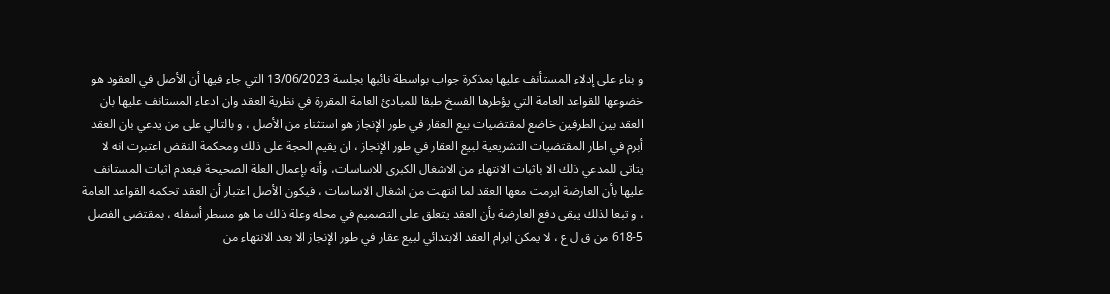و بناء على إدلاء المستأنف عليها بمذكرة جواب بواسطة نائبها بجلسة 13/06/2023 التي جاء فيها أن الأصل في العقود هو خضوعها للقواعد العامة التي يؤطرها الفسخ طبقا للمبادئ العامة المقررة في نظرية العقد وان ادعاء المستانف عليها بان العقد بين الطرفين خاضع لمقتضيات بيع العقار في طور الإنجاز هو استثناء من الأصل ، و بالتالي على من يدعي بان العقد أبرم في اطار المقتضيات التشريعية لبيع العقار في طور الإنجاز ، ان يقيم الحجة على ذلك ومحكمة النقض اعتبرت انه لا يتاتى للمدعي ذلك الا باثبات الانتهاء من الاشغال الكبرى للاساسات، وأنه بإعمال العلة الصحيحة فبعدم اثبات المستانف عليها بأن العارضة ابرمت معها العقد لما انتهت من اشغال الاساسات ، فيكون الأصل اعتبار أن العقد تحكمه القواعد العامة ، و تبعا لذلك يبقى دفع العارضة بأن العقد يتعلق على التصميم في محله وعلة ذلك ما هو مسطر أسفله ، بمقتضى الفصل 5-618 من ق ل ع ، لا يمكن ابرام العقد الابتدائي لبيع عقار في طور الإنجاز الا بعد الانتهاء من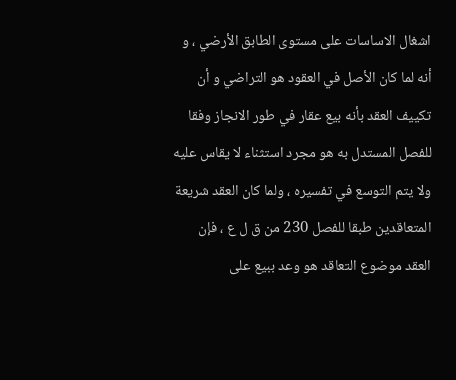اشغال الاساسات على مستوى الطابق الأرضي ، و أنه لما كان الأصل في العقود هو التراضي و أن تكييف العقد بأنه بيع عقار في طور الانجاز وفقا للفصل المستدل به هو مجرد استثناء لا يقاس عليه ولا يتم التوسع في تفسيره ، ولما كان العقد شريعة المتعاقدين طبقا للفصل 230 من ق ل ع ، فإن العقد موضوع التعاقد هو وعد ببيع على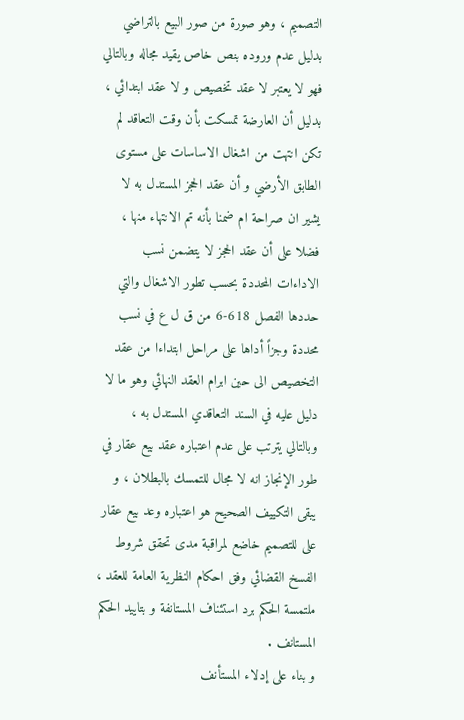التصميم ، وهو صورة من صور البيع بالتراضي بدليل عدم وروده بنص خاص يقيد مجاله وبالتالي فهو لا يعتبر لا عقد تخصيص و لا عقد ابتدائي ، بدليل أن العارضة تمسكت بأن وقت التعاقد لم تكن انتهت من اشغال الاساسات على مستوى الطابق الأرضي و أن عقد الحجز المستدل به لا يشير ان صراحة ام ضمنا بأنه تم الانتهاء منها ، فضلا على أن عقد الحجز لا يتضمن نسب الاداءات المحددة بحسب تطور الاشغال والتي حددها الفصل 618-6 من ق ل ع في نسب محددة وجزاً أداها على مراحل ابتداءا من عقد التخصيص الى حين ابرام العقد النهائي وهو ما لا دليل عليه في السند التعاقدي المستدل به ، وبالتالي يترتب على عدم اعتباره عقد بيع عقار في طور الإنجاز انه لا مجال للتمسك بالبطلان ، و يبقى التكييف الصحيح هو اعتباره وعد بيع عقار على للتصميم خاضع لمراقبة مدى تحقق شروط الفسخ القضائي وفق احكام النظرية العامة للعقد ، ملتمسة الحكم برد استئناف المستانفة و بتاييد الحكم المستانف .
و بناء على إدلاء المستأنف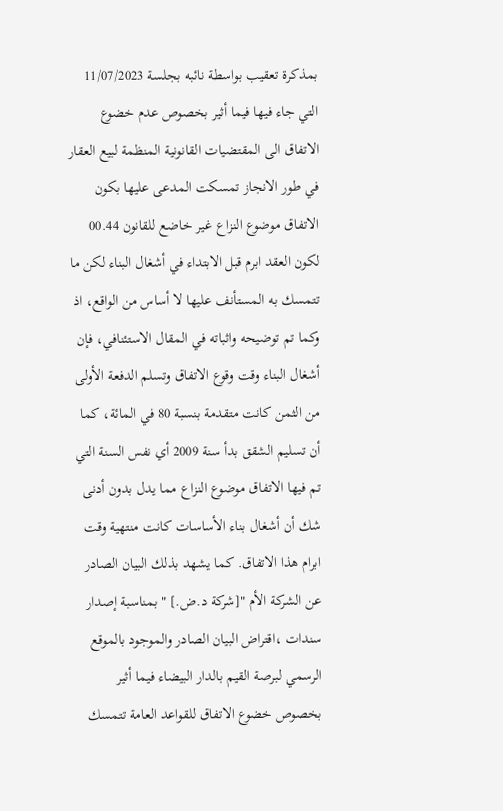بمذكرة تعقيب بواسطة نائبه بجلسة 11/07/2023 التي جاء فيها فيما أثير بخصوص عدم خضوع الاتفاق الى المقتضيات القانونية المنظمة لبيع العقار في طور الانجاز تمسكت المدعى عليها بكون الاتفاق موضوع النزاع غير خاضع للقانون 00.44 لكون العقد ابرم قبل الابتداء في أشغال البناء لكن ما تتمسك به المستأنف عليها لا أساس من الواقع، اذ وكما تم توضيحه واثباته في المقال الاستئنافي، فإن أشغال البناء وقت وقوع الاتفاق وتسلم الدفعة الأولى من الثمن كانت متقدمة بنسبة 80 في المائة، كما أن تسليم الشقق بدأ سنة 2009 أي نفس السنة التي تم فيها الاتفاق موضوع النزاع مما يدل بدون أدنى شك أن أشغال بناء الأساسات كانت منتهية وقت ابرام هذا الاتفاق. كما يشهد بذلك البيان الصادر عن الشركة الأم "[شركة د.ض.] " بمناسبة إصدار سندات ،اقتراض البيان الصادر والموجود بالموقع الرسمي لبرصة القيم بالدار البيضاء فيما أثير بخصوص خضوع الاتفاق للقواعد العامة تتمسك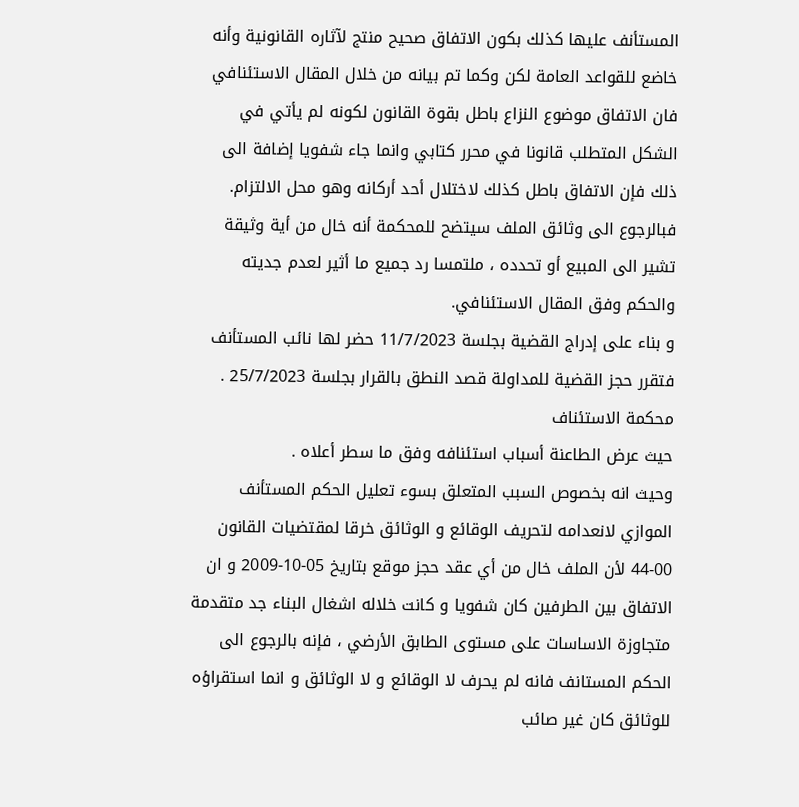المستأنف عليها كذلك بكون الاتفاق صحيح منتج لآثاره القانونية وأنه خاضع للقواعد العامة لكن وكما تم بيانه من خلال المقال الاستئنافي فان الاتفاق موضوع النزاع باطل بقوة القانون لكونه لم يأتي في الشكل المتطلب قانونا في محرر كتابي وانما جاء شفويا إضافة الى ذلك فإن الاتفاق باطل كذلك لاختلال أحد أركانه وهو محل الالتزام. فبالرجوع الى وثائق الملف سيتضح للمحكمة أنه خال من أية وثيقة تشير الى المبيع أو تحدده ، ملتمسا رد جميع ما أثير لعدم جديته والحكم وفق المقال الاستئنافي.
و بناء على إدراج القضية بجلسة 11/7/2023 حضر لها نائب المستأنف فتقرر حجز القضية للمداولة قصد النطق بالقرار بجلسة 25/7/2023 .
محكمة الاستئناف
حيث عرض الطاعنة أسباب استئنافه وفق ما سطر أعلاه .
وحيث انه بخصوص السبب المتعلق بسوء تعليل الحكم المستأنف الموازي لانعدامه لتحريف الوقائع و الوثائق خرقا لمقتضيات القانون 00-44 لأن الملف خال من أي عقد حجز موقع بتاريخ 05-10-2009 و ان الاتفاق بين الطرفين كان شفويا و كانت خلاله اشغال البناء جد متقدمة متجاوزة الاساسات على مستوى الطابق الأرضي ، فإنه بالرجوع الى الحكم المستانف فانه لم يحرف لا الوقائع و لا الوثائق و انما استقراؤه للوثائق كان غير صائب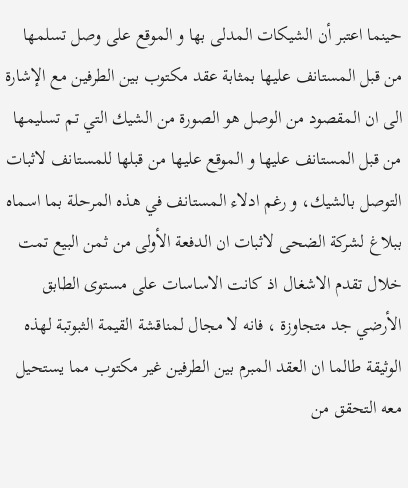حينما اعتبر أن الشيكات المدلى بها و الموقع على وصل تسلمها من قبل المستانف عليها بمثابة عقد مكتوب بين الطرفين مع الإشارة الى ان المقصود من الوصل هو الصورة من الشيك التي تم تسليمها من قبل المستانف عليها و الموقع عليها من قبلها للمستانف لاثبات التوصل بالشيك، و رغم ادلاء المستانف في هذه المرحلة بما اسماه ببلاغ لشركة الضحى لاثبات ان الدفعة الأولى من ثمن البيع تمت خلال تقدم الاشغال اذ كانت الاساسات على مستوى الطابق الأرضي جد متجاوزة ، فانه لا مجال لمناقشة القيمة الثبوتبة لهذه الوثيقة طالما ان العقد المبرم بين الطرفين غير مكتوب مما يستحيل معه التحقق من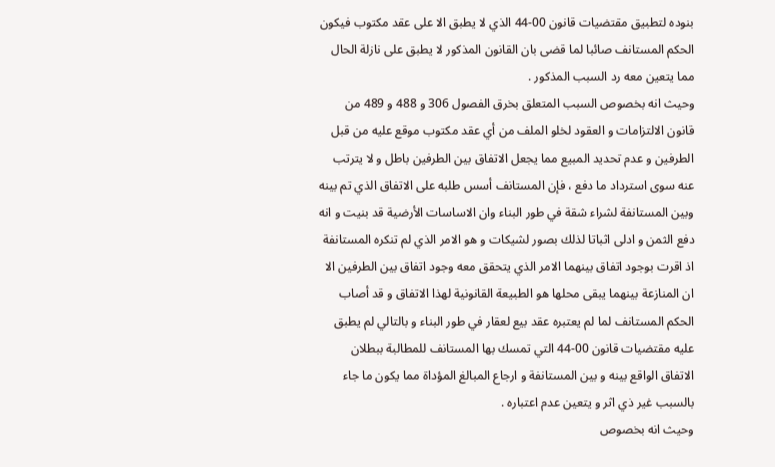بنوده لتطبيق مقتضيات قانون 00-44 الذي لا يطبق الا على عقد مكتوب فيكون الحكم المستانف صائبا لما قضى بان القانون المذكور لا يطبق على نازلة الحال مما يتعين معه رد السبب المذكور .
وحيث انه بخصوص السبب المتعلق بخرق الفصول 306 و 488 و 489 من قانون الالتزامات و العقود لخلو الملف من أي عقد مكتوب موقع عليه من قبل الطرفين و عدم تحديد المبيع مما يجعل الاتفاق بين الطرفين باطل و لا يترتب عنه سوى استرداد ما دفع ، فإن المستانف أسس طلبه على الاتفاق الذي تم بينه وبين المستانفة لشراء شقة في طور البناء وان الاساسات الأرضية قد بنيت و انه دفع الثمن و ادلى اثباتا لذلك بصور لشيكات و هو الامر الذي لم تنكره المستانفة اذ اقرت بوجود اتفاق بينهما الامر الذي يتحقق معه وجود اتفاق بين الطرفين الا ان المنازعة بينهما يبقى محلها هو الطبيعة القانونية لهذا الاتفاق و قد أصاب الحكم المستانف لما لم يعتبره عقد بيع لعقار في طور البناء و بالتالي لم يطبق عليه مقتضيات قانون 00-44 التي تمسك بها المستانف للمطالبة ببطلان الاتفاق الواقع بينه و بين المستانفة و ارجاع المبالغ المؤداة مما يكون ما جاء بالسبب غير ذي اثر و يتعين عدم اعتباره .
وحيث انه بخصوص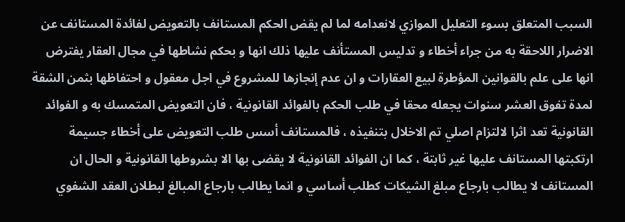السبب المتعلق بسوء التعليل الموازي لانعدامه لما لم يقض الحكم المستانف بالتعويض لفائدة المستانف عن الاضرار اللاحقة به من جراء أخطاء و تدليس المستأنف عليها ذلك انها و بحكم نشاطها في مجال العقار يفترض انها على علم بالقوانين المؤطرة لبيع العقارات و ان عدم إنجازها للمشروع في اجل معقول و احتفاظها بثمن الشقة لمدة تفوق العشر سنوات يجعله محقا في طلب الحكم بالفوائد القانونية ، فان التعويض المتمسك به و الفوائد القانونية تعد اثرا لالتزام اصلي تم الاخلال بتنفيذه ، فالمستانف أسس طلب التعويض على أخطاء جسيمة ارتكبتها المستانف عليها غير ثابتة ، كما ان الفوائد القانونية لا يقضى بها الا بشروطها القانونية و الحال ان المستانف لا يطالب بارجاع مبلغ الشيكات كطلب أساسي و انما يطالب بارجاع المبالغ لبطلان العقد الشفوي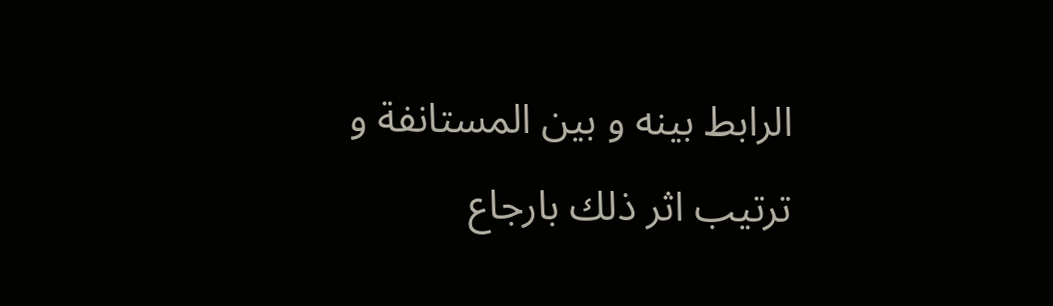الرابط بينه و بين المستانفة و ترتيب اثر ذلك بارجاع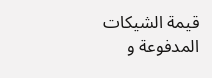قيمة الشيكات المدفوعة و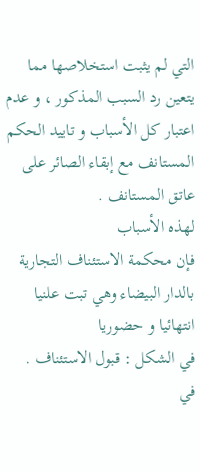التي لم يثبت استخلاصها مما يتعين رد السبب المذكور ، و عدم اعتبار كل الأسباب و تاييد الحكم المستانف مع إبقاء الصائر على عاتق المستانف .
لهذه الأسباب
فإن محكمة الاستئناف التجارية بالدار البيضاء وهي تبت علنيا انتهائيا و حضوريا
في الشكل : قبول الاستئناف .
في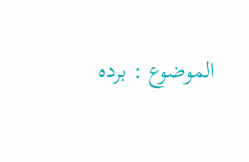الموضوع : برده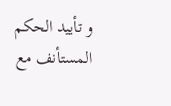و تأييد الحكم المستأنف مع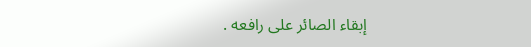إبقاء الصائر على رافعه .